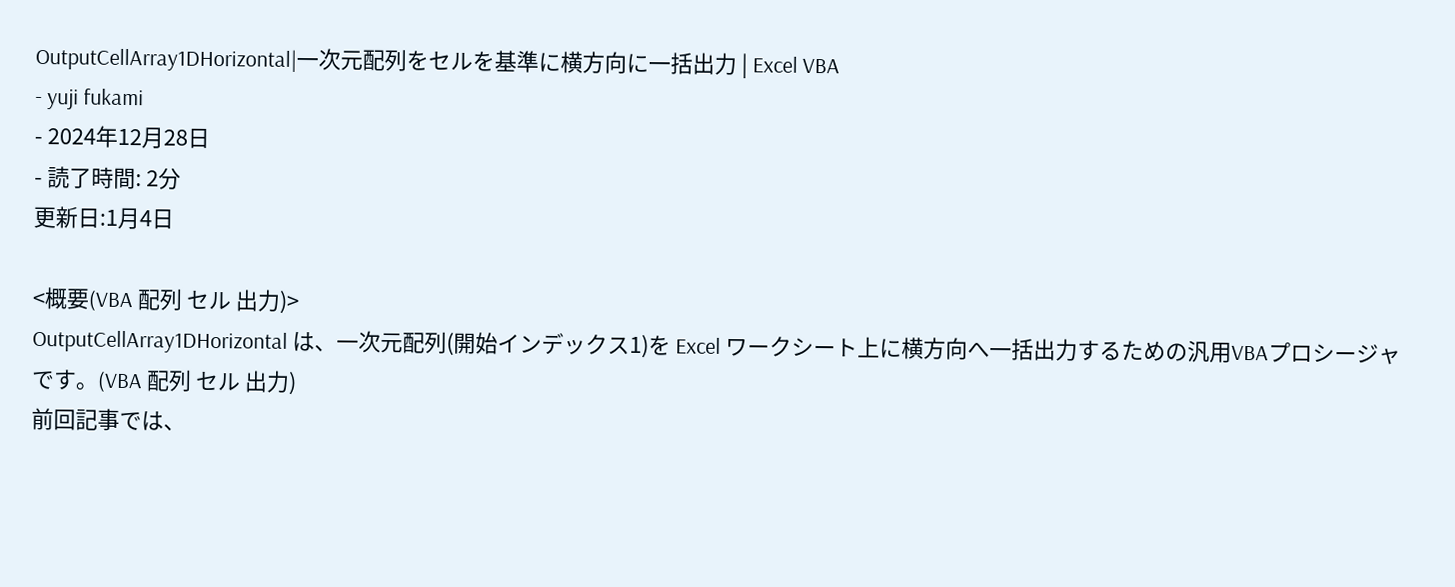OutputCellArray1DHorizontal|一次元配列をセルを基準に横方向に一括出力 | Excel VBA
- yuji fukami
- 2024年12月28日
- 読了時間: 2分
更新日:1月4日

<概要(VBA 配列 セル 出力)>
OutputCellArray1DHorizontal は、一次元配列(開始インデックス1)を Excel ワークシート上に横方向へ一括出力するための汎用VBAプロシージャです。(VBA 配列 セル 出力)
前回記事では、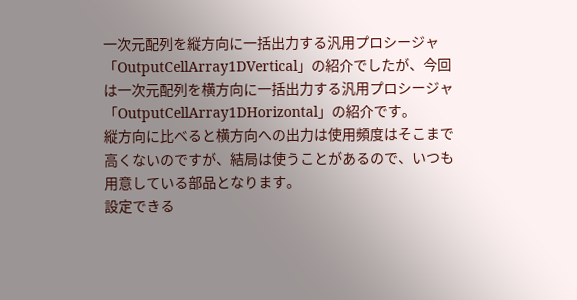一次元配列を縦方向に一括出力する汎用プロシージャ「OutputCellArray1DVertical」の紹介でしたが、今回は一次元配列を横方向に一括出力する汎用プロシージャ「OutputCellArray1DHorizontal」の紹介です。
縦方向に比べると横方向への出力は使用頻度はそこまで高くないのですが、結局は使うことがあるので、いつも用意している部品となります。
設定できる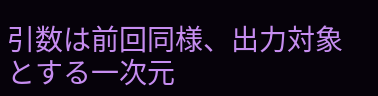引数は前回同様、出力対象とする一次元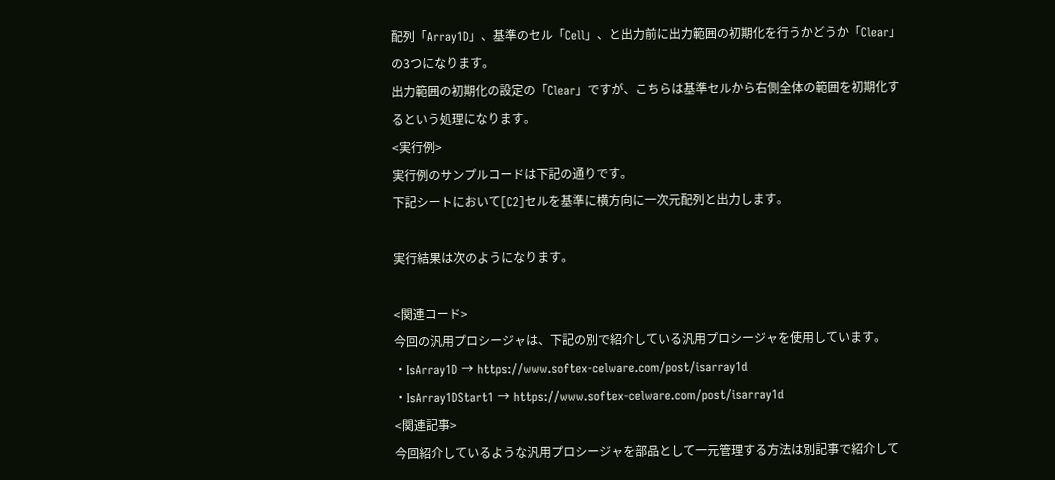配列「Array1D」、基準のセル「Cell」、と出力前に出力範囲の初期化を行うかどうか「Clear」の3つになります。
出力範囲の初期化の設定の「Clear」ですが、こちらは基準セルから右側全体の範囲を初期化するという処理になります。
<実行例>
実行例のサンプルコードは下記の通りです。
下記シートにおいて[C2]セルを基準に横方向に一次元配列と出力します。

実行結果は次のようになります。

<関連コード>
今回の汎用プロシージャは、下記の別で紹介している汎用プロシージャを使用しています。
・IsArray1D → https://www.softex-celware.com/post/isarray1d
・IsArray1DStart1 → https://www.softex-celware.com/post/isarray1d
<関連記事>
今回紹介しているような汎用プロシージャを部品として一元管理する方法は別記事で紹介して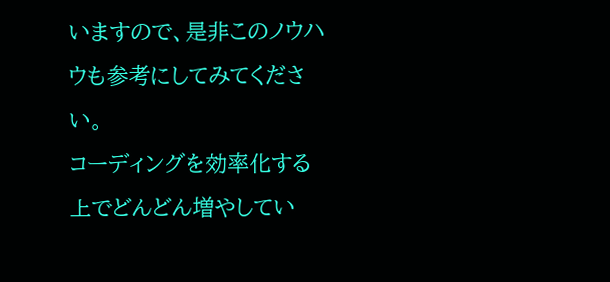いますので、是非このノウハウも参考にしてみてください。
コーディングを効率化する上でどんどん増やしてい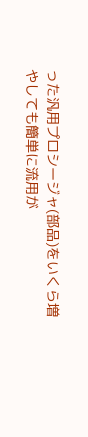った汎用プロシージャ(部品)をいくら増やしても簡単に流用が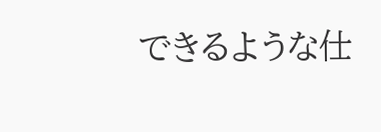できるような仕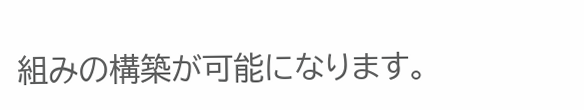組みの構築が可能になります。